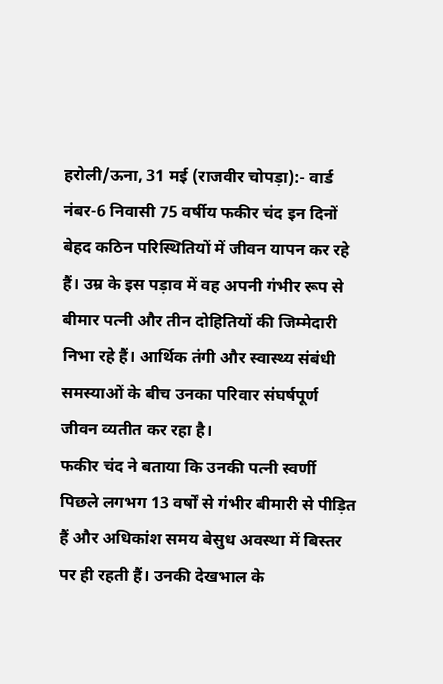हरोली/ऊना, 31 मई (राजवीर चोपड़ा):- वार्ड नंबर-6 निवासी 75 वर्षीय फकीर चंद इन दिनों बेहद कठिन परिस्थितियों में जीवन यापन कर रहे हैं। उम्र के इस पड़ाव में वह अपनी गंभीर रूप से बीमार पत्नी और तीन दोहितियों की जिम्मेदारी निभा रहे हैं। आर्थिक तंगी और स्वास्थ्य संबंधी समस्याओं के बीच उनका परिवार संघर्षपूर्ण जीवन व्यतीत कर रहा है।
फकीर चंद ने बताया कि उनकी पत्नी स्वर्णी पिछले लगभग 13 वर्षों से गंभीर बीमारी से पीड़ित हैं और अधिकांश समय बेसुध अवस्था में बिस्तर पर ही रहती हैं। उनकी देखभाल के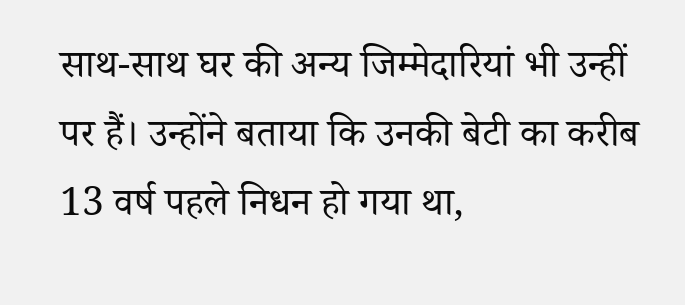साथ-साथ घर की अन्य जिम्मेदारियां भी उन्हीं पर हैं। उन्होंने बताया कि उनकी बेटी का करीब 13 वर्ष पहले निधन हो गया था,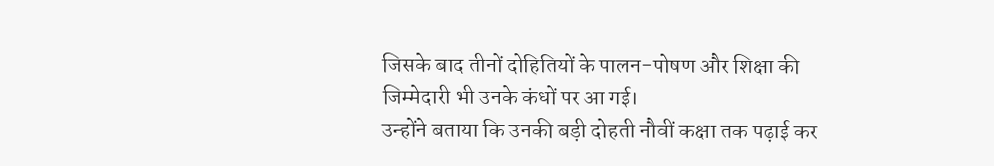जिसके बाद तीनों दोहितियों के पालन-पोषण और शिक्षा की जिम्मेदारी भी उनके कंधों पर आ गई।
उन्होंने बताया कि उनकी बड़ी दोहती नौवीं कक्षा तक पढ़ाई कर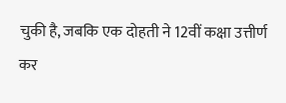चुकी है, जबकि एक दोहती ने 12वीं कक्षा उत्तीर्ण कर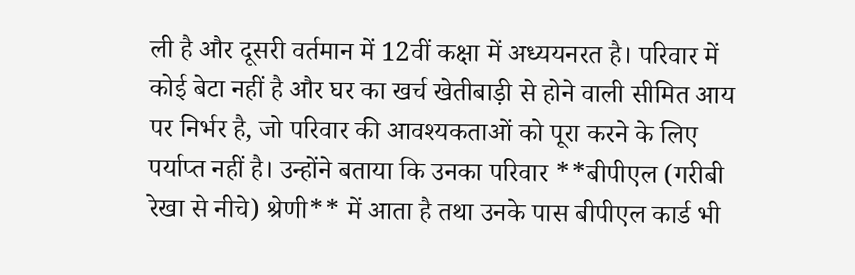ली है और दूसरी वर्तमान में 12वीं कक्षा में अध्ययनरत है। परिवार में कोई बेटा नहीं है और घर का खर्च खेतीबाड़ी से होने वाली सीमित आय पर निर्भर है, जो परिवार की आवश्यकताओं को पूरा करने के लिए पर्याप्त नहीं है। उन्होंने बताया कि उनका परिवार **बीपीएल (गरीबी रेखा से नीचे) श्रेणी** में आता है तथा उनके पास बीपीएल कार्ड भी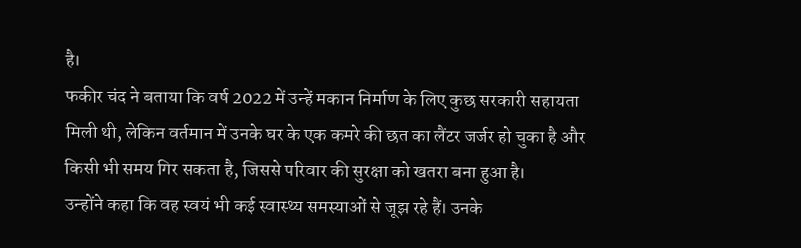है।
फकीर चंद ने बताया कि वर्ष 2022 में उन्हें मकान निर्माण के लिए कुछ सरकारी सहायता मिली थी, लेकिन वर्तमान में उनके घर के एक कमरे की छत का लैंटर जर्जर हो चुका है और किसी भी समय गिर सकता है, जिससे परिवार की सुरक्षा को खतरा बना हुआ है।
उन्होंने कहा कि वह स्वयं भी कई स्वास्थ्य समस्याओं से जूझ रहे हैं। उनके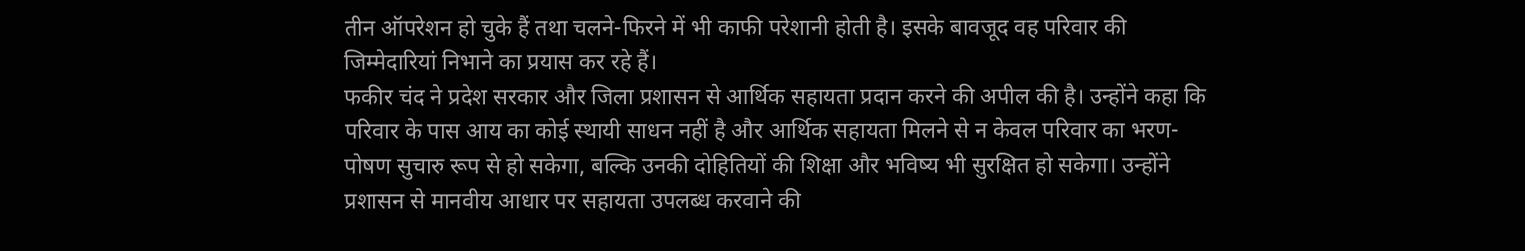तीन ऑपरेशन हो चुके हैं तथा चलने-फिरने में भी काफी परेशानी होती है। इसके बावजूद वह परिवार की जिम्मेदारियां निभाने का प्रयास कर रहे हैं।
फकीर चंद ने प्रदेश सरकार और जिला प्रशासन से आर्थिक सहायता प्रदान करने की अपील की है। उन्होंने कहा कि परिवार के पास आय का कोई स्थायी साधन नहीं है और आर्थिक सहायता मिलने से न केवल परिवार का भरण-पोषण सुचारु रूप से हो सकेगा, बल्कि उनकी दोहितियों की शिक्षा और भविष्य भी सुरक्षित हो सकेगा। उन्होंने प्रशासन से मानवीय आधार पर सहायता उपलब्ध करवाने की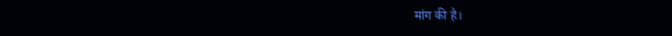मांग की है।